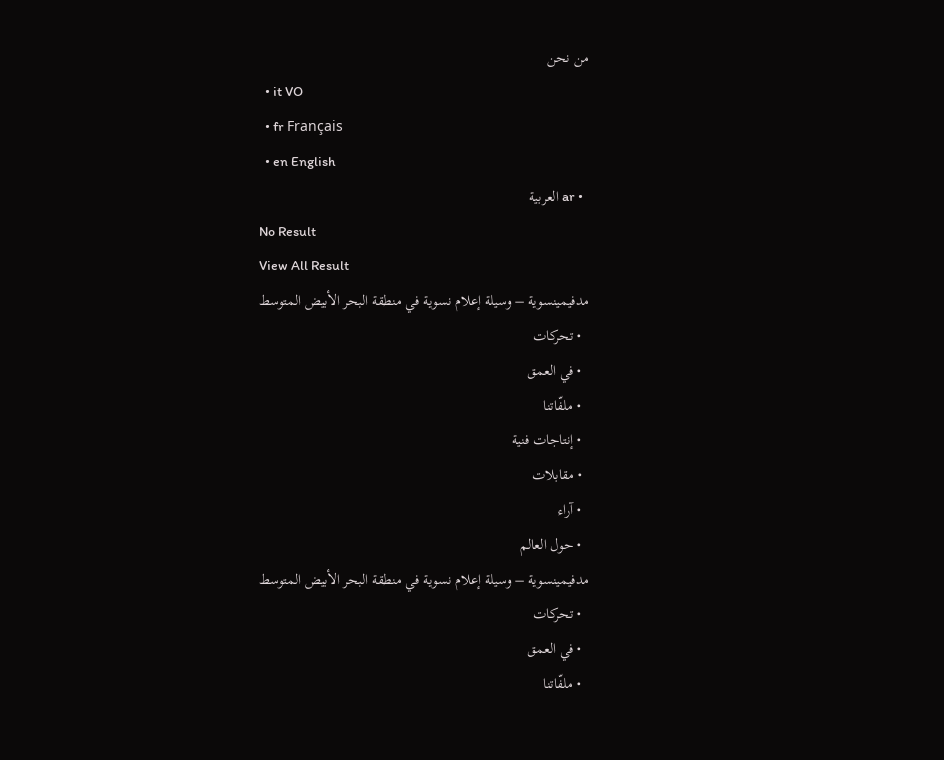من نحن
  • it VO
  • fr Français
  • en English
  • ar العربية
No Result
View All Result
مدفيمينسوية – وسيلة إعلام نسوية في منطقة البحر الأبيض المتوسط
  • تحركات
  • في العمق
  • ملفّاتنا
  • إنتاجات فنية
  • مقابلات
  • آراء
  • حول العالم
مدفيمينسوية – وسيلة إعلام نسوية في منطقة البحر الأبيض المتوسط
  • تحركات
  • في العمق
  • ملفّاتنا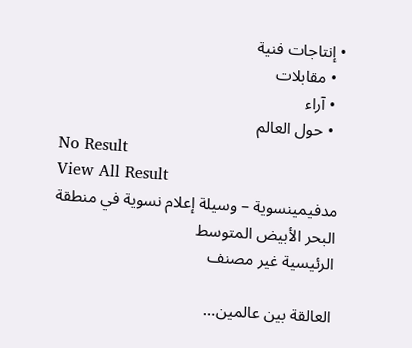• إنتاجات فنية
  • مقابلات
  • آراء
  • حول العالم
No Result
View All Result
مدفيمينسوية – وسيلة إعلام نسوية في منطقة البحر الأبيض المتوسط
الرئيسية غير مصنف

العالقة بين عالمين…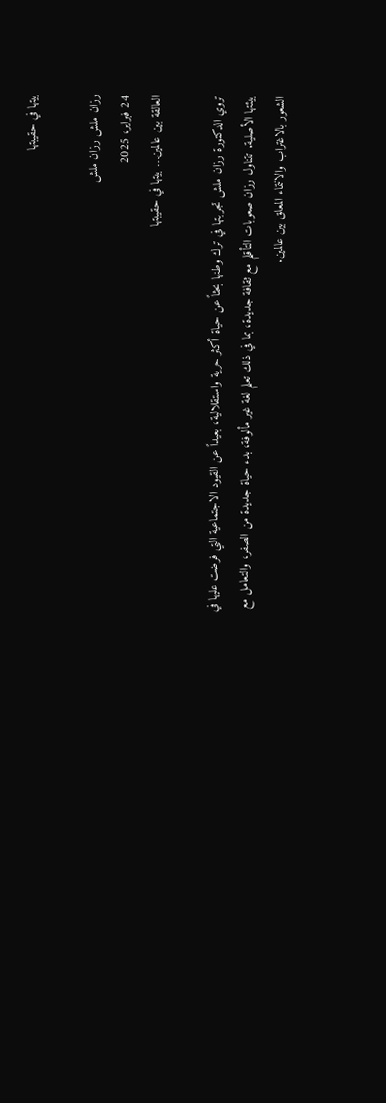بيتها في حقيبتها

رزان ملش رزان ملش
24 فبراير، 2025
العالقة بين عالمين… بيتها في حقيبتها

تروي الدكتورة رزان ملش تجربتها في ترك وطنها بحثاً عن حياة أكثر حرية واستقلالية، بعيداً عن القيود الاجتماعية التي فرضت عليها في بيئتها الأصلية. تتناول رزان صعوبات التأقلم مع ثقافة جديدة، بما في ذلك تعلم لغة غير مألوفة، بدء حياة جديدة من الصفر، والتعامل مع الشعور بالاغتراب والانتماء المعلق بين عالمين.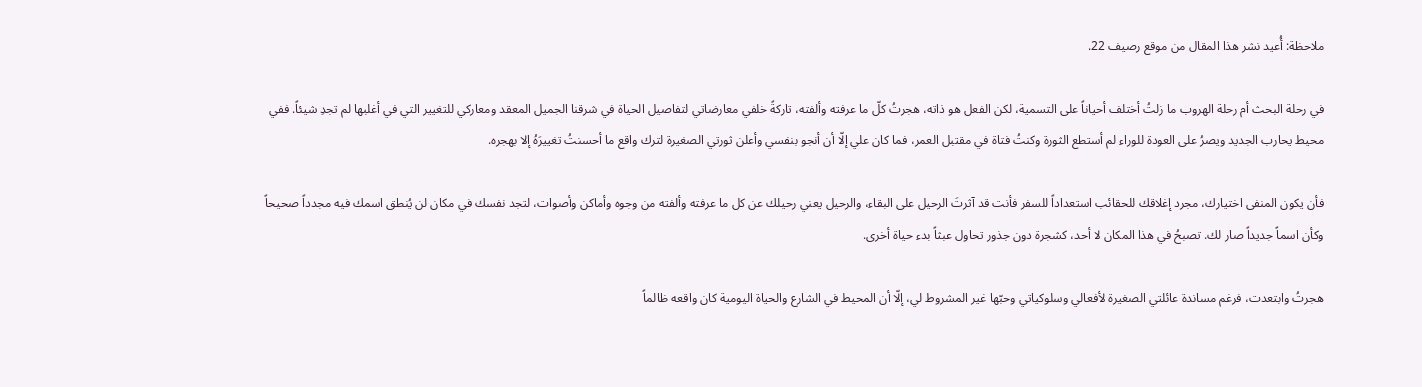ملاحظة: أُعيد نشر هذا المقال من موقع رصيف 22.

في رحلة البحث أم رحلة الهروب ما زلتُ أختلف أحياناً على التسمية، لكن الفعل هو ذاته، هجرتُ كلّ ما عرفته وألفته، تاركةً خلفي معارضاتي لتفاصيل الحياة في شرقنا الجميل المعقد ومعاركي للتغيير التي في أغلبها لم تجدِ شيئاً. ففي محيط يحارب الجديد ويصرُ على العودة للوراء لم أستطع الثورة وكنتُ فتاة في مقتبل العمر، فما كان علي إلّا أن أنجو بنفسي وأعلن ثورتي الصغيرة لترك واقع ما أحسنتُ تغييرَهُ إلا بهجره.

فأن يكون المنفى اختيارك، مجرد إغلاقك للحقائب استعداداً للسفر فأنت قد آثرتَ الرحيل على البقاء، والرحيل يعني رحيلك عن كل ما عرفته وألفته من وجوه وأماكن وأصوات، لتجد نفسك في مكان لن يُنطق اسمك فيه مجدداً صحيحاً وكأن اسماً جديداً صار لك. تصبحُ في هذا المكان لا أحد، كشجرة دون جذور تحاول عبثاً بدء حياة أخرى.

هجرتُ وابتعدت، فرغم مساندة عائلتي الصغيرة لأفعالي وسلوكياتي وحبّها غير المشروط لي، إلّا أن المحيط في الشارع والحياة اليومية كان واقعه ظالماً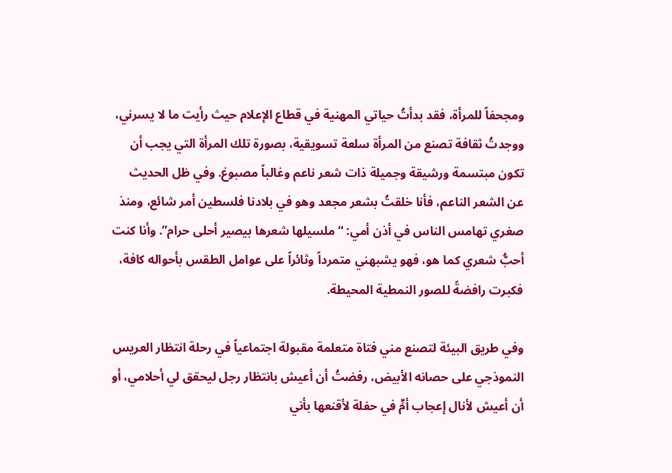ومجحفاً للمرأة، فقد بدأتُ حياتي المهنية في قطاع الإعلام حيث رأيت ما لا يسرني، ووجدتُ ثقافة تصنع من المرأة سلعة تسويقية، بصورة تلك المرأة التي يجب أن تكون مبتسمة ورشيقة وجميلة ذات شعر ناعم وغالباً مصبوغ. وفي ظل الحديث عن الشعر الناعم، فأنا خلقتُ بشعر مجعد وهو في بلادنا فلسطين أمر شائع، ومنذ صغري تهامس الناس في أذن أمي: “ملسيلها شعرها بيصير أحلى حرام”. وأنا كنت أحبُّ شعري كما هو، فهو يشبهني متمرداً وثائراً على عوامل الطقس بأحواله كافة، فكبرت رافضةً للصور النمطية المحيطة.

وفي طريق البيئة لتصنع مني فتاة متعلمة مقبولة اجتماعياً في رحلة انتظار العريس النموذجي على حصانه الأبيض، رفضتُ أن أعيش بانتظار رجل ليحقق لي أحلامي، أو أن أعيش لأنال إعجاب أمٍّ في حفلة لأقنعها بأني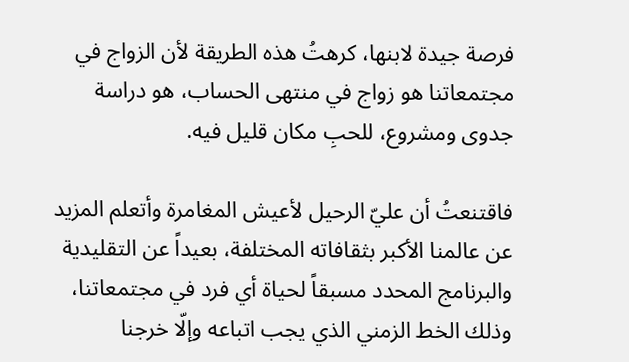فرصة جيدة لابنها، كرهتُ هذه الطريقة لأن الزواج في مجتمعاتنا هو زواج في منتهى الحساب، هو دراسة جدوى ومشروع، للحبِ مكان قليل فيه.

فاقتنعتُ أن عليّ الرحيل لأعيش المغامرة وأتعلم المزيد عن عالمنا الأكبر بثقافاته المختلفة، بعيداً عن التقليدية والبرنامج المحدد مسبقاً لحياة أي فرد في مجتمعاتنا، وذلك الخط الزمني الذي يجب اتباعه وإلّا خرجنا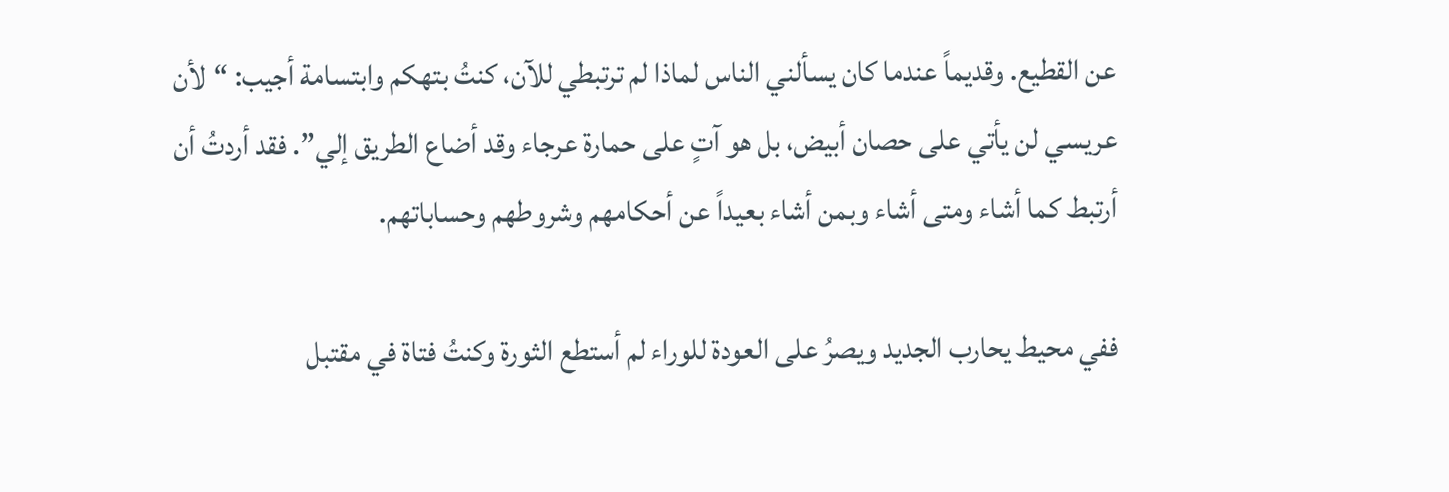عن القطيع. وقديماً عندما كان يسألني الناس لماذا لم ترتبطي للآن، كنتُ بتهكم وابتسامة أجيب: “لأن عريسي لن يأتي على حصان أبيض، بل هو آتٍ على حمارة عرجاء وقد أضاع الطريق إلي”. فقد أردتُ أن أرتبط كما أشاء ومتى أشاء وبمن أشاء بعيداً عن أحكامهم وشروطهم وحساباتهم.

ففي محيط يحارب الجديد ويصرُ على العودة للوراء لم أستطع الثورة وكنتُ فتاة في مقتبل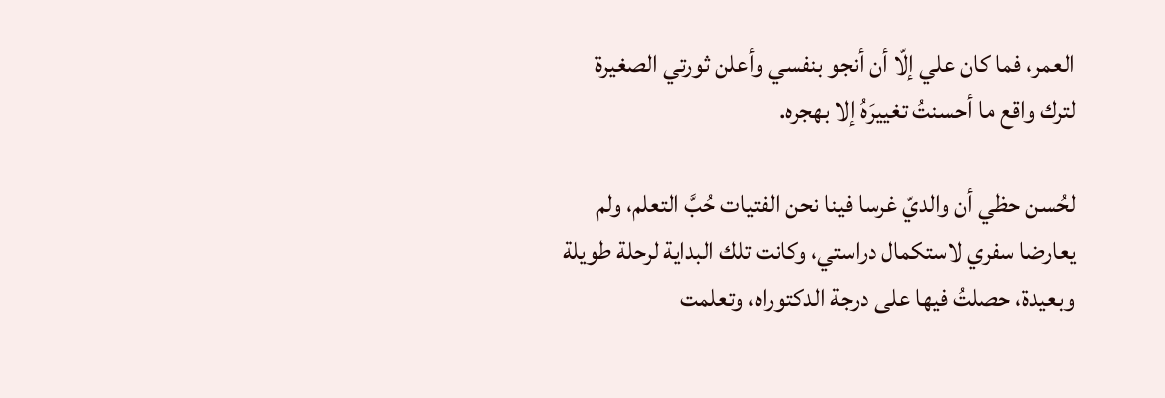العمر، فما كان علي إلّا أن أنجو بنفسي وأعلن ثورتي الصغيرة لترك واقع ما أحسنتُ تغييرَهُ إلا بهجره.

لحُسن حظي أن والديّ غرسا فينا نحن الفتيات حُبَّ التعلم، ولم يعارضا سفري لاستكمال دراستي، وكانت تلك البداية لرحلة طويلة وبعيدة، حصلتُ فيها على درجة الدكتوراه، وتعلمت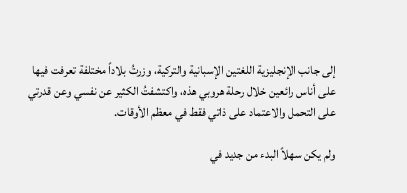إلى جانب الإنجليزية اللغتين الإسبانية والتركية، وزرتُ بلاداً مختلفة تعرفت فيها على أناس رائعين خلال رحلة هروبي هذه، واكتشفتُ الكثير عن نفسي وعن قدرتي على التحمل والاعتماد على ذاتي فقط في معظم الأوقات.

ولم يكن سهلاً البدء من جديد في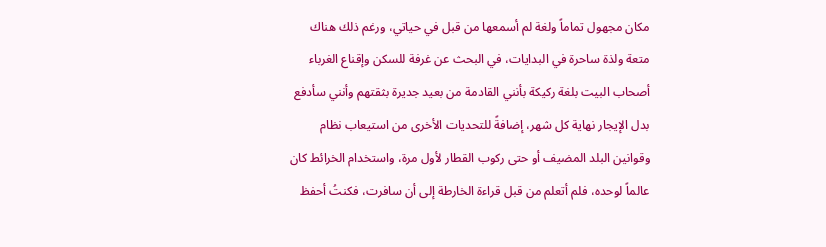مكان مجهول تماماً ولغة لم أسمعها من قبل في حياتي، ورغم ذلك هناك متعة ولذة ساحرة في البدايات، في البحث عن غرفة للسكن وإقناع الغرباء أصحاب البيت بلغة ركيكة بأنني القادمة من بعيد جديرة بثقتهم وأنني سأدفع بدل الإيجار نهاية كل شهر، إضافةً للتحديات الأخرى من استيعاب نظام وقوانين البلد المضيف أو حتى ركوب القطار لأول مرة، واستخدام الخرائط كان عالماً لوحده، فلم أتعلم من قبل قراءة الخارطة إلى أن سافرت، فكنتُ أحفظ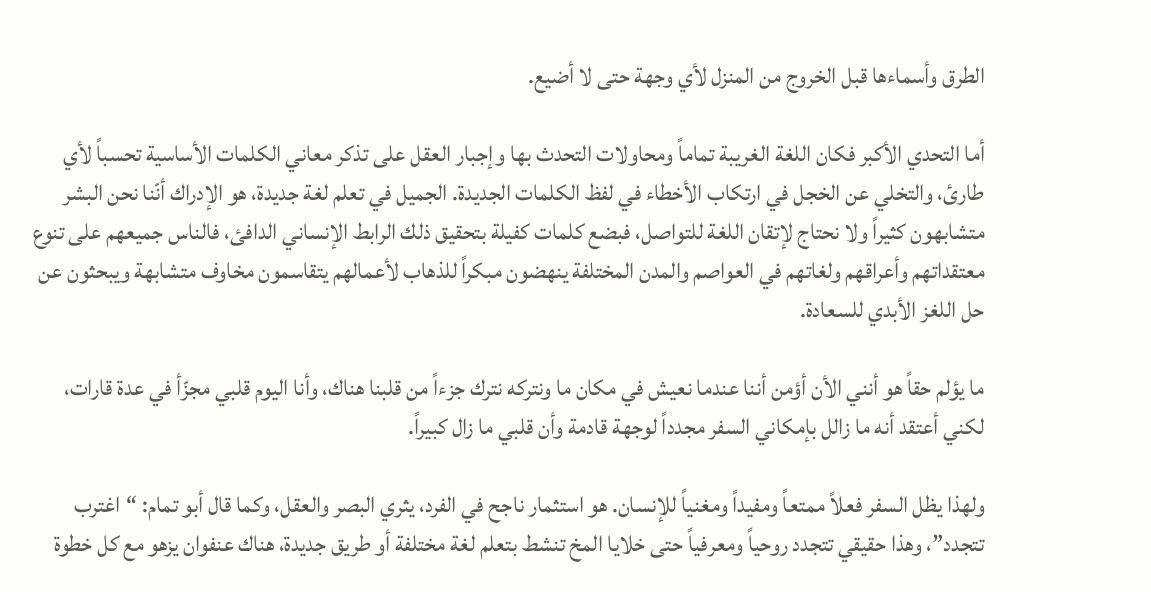الطرق وأسماءها قبل الخروج من المنزل لأي وجهة حتى لا أضيع.

أما التحدي الأكبر فكان اللغة الغريبة تماماً ومحاولات التحدث بها وإجبار العقل على تذكر معاني الكلمات الأساسية تحسباً لأي طارئ، والتخلي عن الخجل في ارتكاب الأخطاء في لفظ الكلمات الجديدة. الجميل في تعلم لغة جديدة، هو الإدراك أنّنا نحن البشر متشابهون كثيراً ولا نحتاج لإتقان اللغة للتواصل، فبضع كلمات كفيلة بتحقيق ذلك الرابط الإنساني الدافئ، فالناس جميعهم على تنوع معتقداتهم وأعراقهم ولغاتهم في العواصم والمدن المختلفة ينهضون مبكراً للذهاب لأعمالهم يتقاسمون مخاوف متشابهة ويبحثون عن حل اللغز الأبدي للسعادة.

ما يؤلم حقاً هو أنني الأن أؤمن أننا عندما نعيش في مكان ما ونتركه نترك جزءاً من قلبنا هناك، وأنا اليوم قلبي مجزّأ في عدة قارات، لكني أعتقد أنه ما زالل بإمكاني السفر مجدداً لوجهة قادمة وأن قلبي ما زال كبيراً.

ولهذا يظل السفر فعلاً ممتعاً ومفيداً ومغنياً للإنسان. هو استثمار ناجح في الفرد، يثري البصر والعقل، وكما قال أبو تمام: “اغترب تتجدد”، وهذا حقيقي تتجدد روحياً ومعرفياً حتى خلايا المخ تنشط بتعلم لغة مختلفة أو طريق جديدة، هناك عنفوان يزهو مع كل خطوة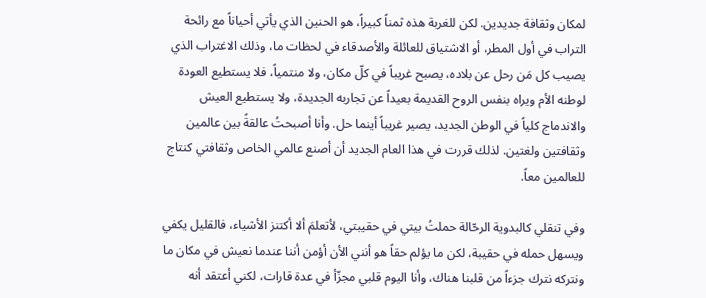لمكان وثقافة جديدين. لكن للغربة هذه ثمناً كبيراً، هو الحنين الذي يأتي أحياناً مع رائحة التراب في أول المطر، أو الاشتياق للعائلة والأصدقاء في لحظات ما، وذلك الاغتراب الذي يصيب كل مَن رحل عن بلاده، يصبح غريباً في كلّ مكان، ولا منتمياً، فلا يستطيع العودة لوطنه الأم ويراه بنفس الروح القديمة بعيداً عن تجاربه الجديدة، ولا يستطيع العيش والاندماج كلياً في الوطن الجديد، يصير غريباً أينما حل. وأنا أصبحتُ عالقةً بين عالمين وثقافتين ولغتين. لذلك قررت في هذا العام الجديد أن أصنع عالمي الخاص وثقافتي كنتاج للعالمين معاً.

وفي تنقلي كالبدوية الرحّالة حملتُ بيتي في حقيبتي، لأتعلمَ ألا أكتنز الأشياء، فالقليل يكفي ويسهل حمله في حقيبة، لكن ما يؤلم حقاً هو أنني الأن أؤمن أننا عندما نعيش في مكان ما ونتركه نترك جزءاً من قلبنا هناك، وأنا اليوم قلبي مجزّأ في عدة قارات، لكني أعتقد أنه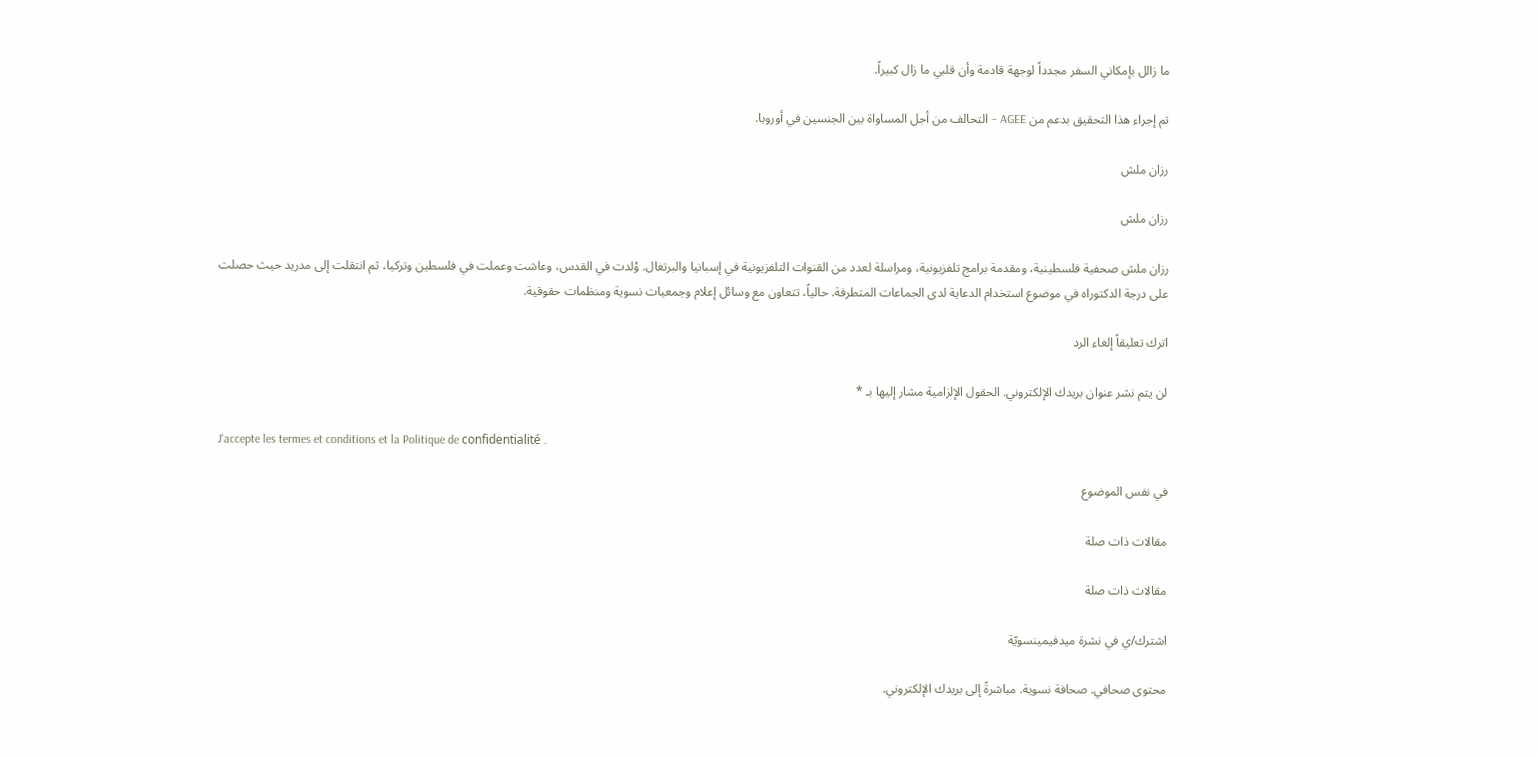ما زالل بإمكاني السفر مجدداً لوجهة قادمة وأن قلبي ما زال كبيراً.

تم إجراء هذا التحقيق بدعم من AGEE – التحالف من أجل المساواة بين الجنسين في أوروبا.

رزان ملش

رزان ملش

رزان ملش صحفية فلسطينية، ومقدمة برامج تلفزيونية، ومراسلة لعدد من القنوات التلفزيونية في إسبانيا والبرتغال. وُلدت في القدس، وعاشت وعملت في فلسطين وتركيا، ثم انتقلت إلى مدريد حيث حصلت على درجة الدكتوراه في موضوع استخدام الدعاية لدى الجماعات المتطرفة. حالياً، تتعاون مع وسائل إعلام وجمعيات نسوية ومنظمات حقوقية.

اترك تعليقاً إلغاء الرد

لن يتم نشر عنوان بريدك الإلكتروني. الحقول الإلزامية مشار إليها بـ *

J'accepte les termes et conditions et la Politique de confidentialité .

في نفس الموضوع

مقالات ذات صلة

مقالات ذات صلة

اشترك/ي في نشرة ميدفيمينسويّة

محتوى صحافي. صحافة نسوية. مباشرةً إلى بريدك الإلكتروني.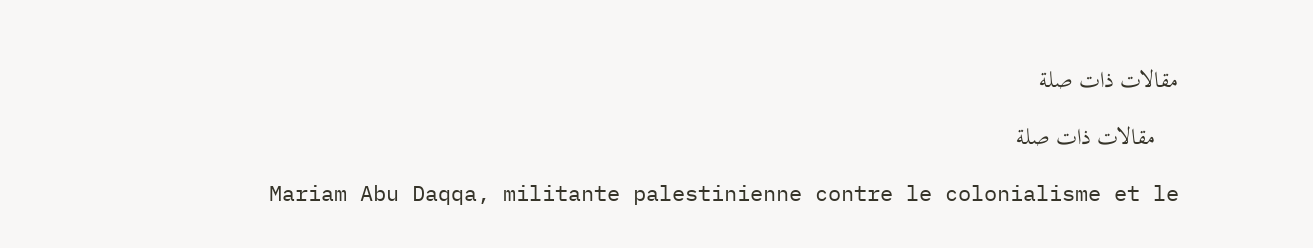مقالات ذات صلة

    مقالات ذات صلة

    Mariam Abu Daqqa, militante palestinienne contre le colonialisme et le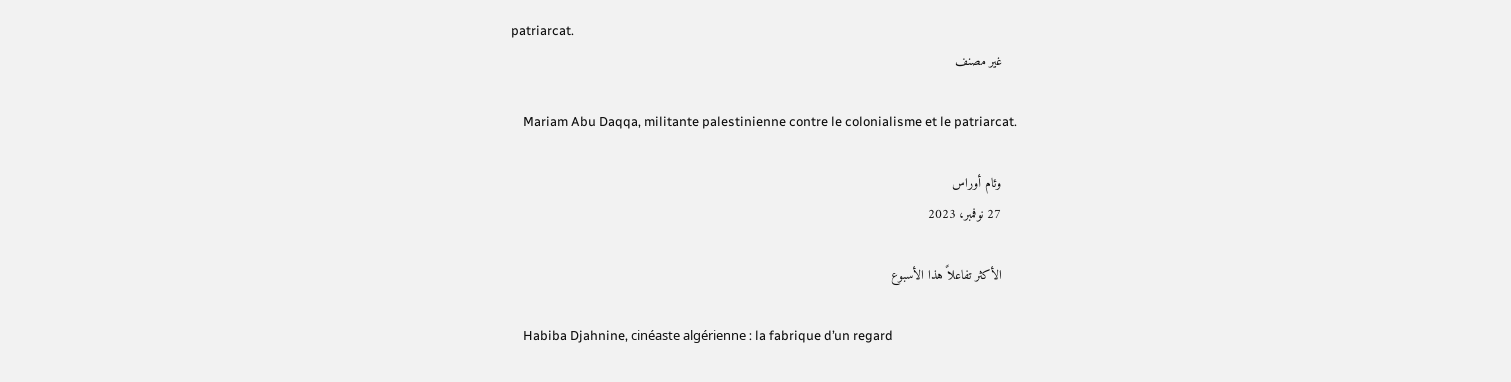patriarcat.
    غير مصنف

    Mariam Abu Daqqa, militante palestinienne contre le colonialisme et le patriarcat.

    وئام أوراس
    27 نوفمبر، 2023

    الأكثر تفاعلاً هذا الأسبوع

    Habiba Djahnine, cinéaste algérienne : la fabrique d’un regard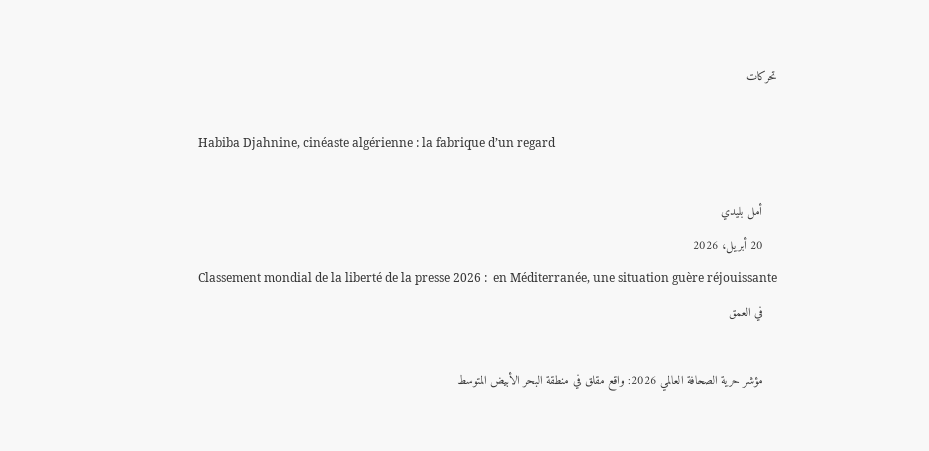تحركات

    Habiba Djahnine, cinéaste algérienne : la fabrique d’un regard

    أمل بليدي
    20 أبريل، 2026
    Classement mondial de la liberté de la presse 2026 :  en Méditerranée, une situation guère réjouissante
    في العمق

    مؤشر حرية الصحافة العالمي 2026: واقع مقلق في منطقة البحر الأبيض المتوسط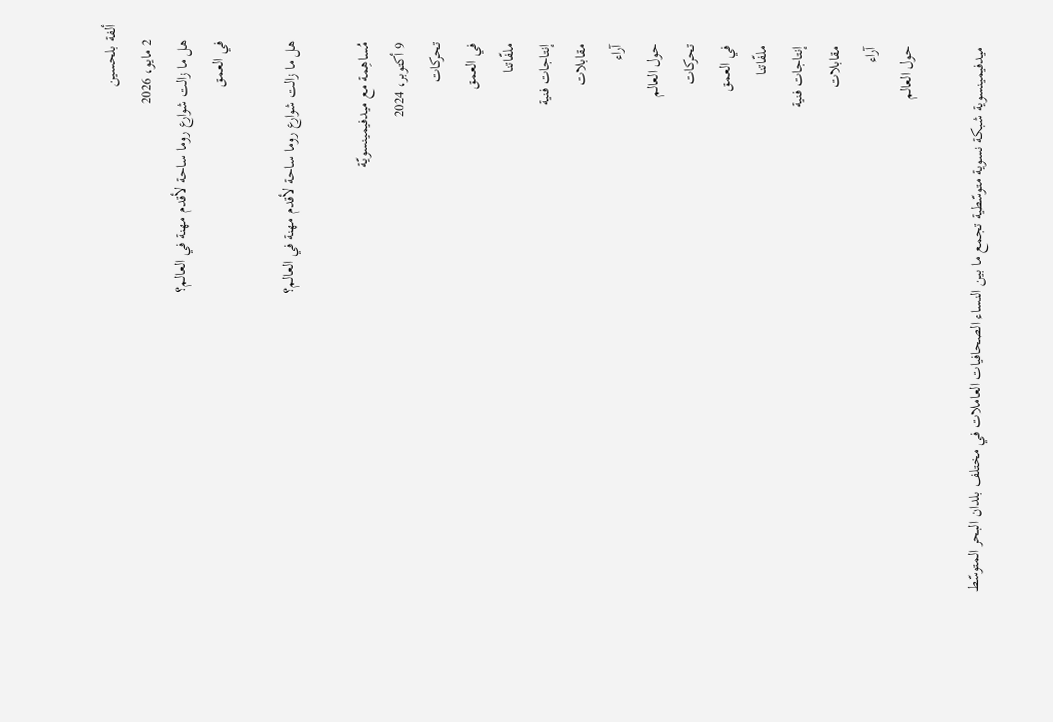ألفة بلحسين
    2 مايو، 2026
    هل ما زالت شوارع روما ساحة لأقدم مهنة في العالم؟
    في العمق

    هل ما زالت شوارع روما ساحة لأقدم مهنة في العالم؟

    مُساهِمة مع ميدفيمينسويّة
    9 أكتوبر، 2024
    تحركات
    في العمق
    ملفّاتنا
    إنتاجات فنية
    مقابلات
    آراء
    حول العالم
    تحركات
    في العمق
    ملفّاتنا
    إنتاجات فنية
    مقابلات
    آراء
    حول العالم

    ميدفيمينسوية شبكة نسوية متوسّطية تجمع ما بين النساء الصحافيات العاملات في مختلف بلدان البحر المتوسّط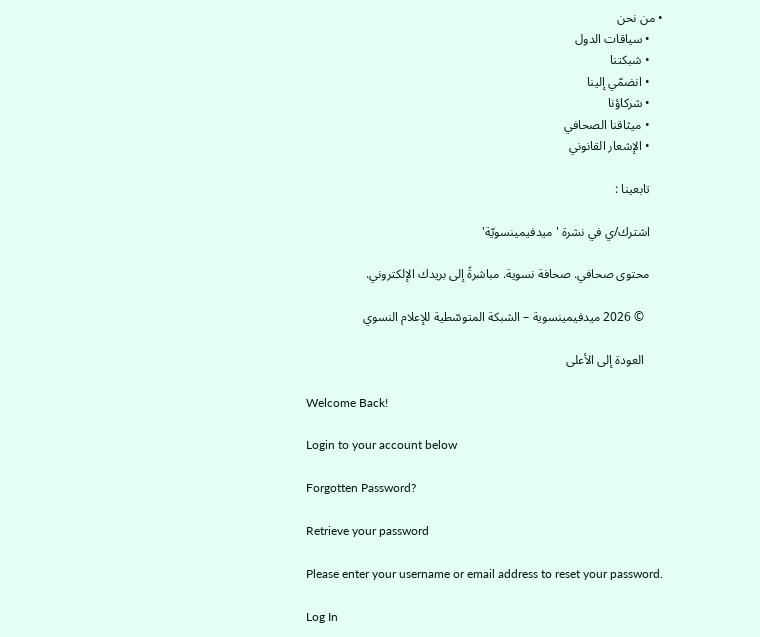• من نحن
    • سياقات الدول
    • شبكتنا
    • انضمّي إلينا
    • شركاؤنا
    • ميثاقنا الصحافي
    • الإشعار القانوني

    تابعينا :

    اشترك/ي في نشرة 'ميدفيمينسويّة'

    محتوى صحافي. صحافة نسوية. مباشرةً إلى بريدك الإلكتروني.

      © 2026 ميدفيمينسوية – الشبكة المتوسّطية للإعلام النسوي

      العودة إلى الأعلى

      Welcome Back!

      Login to your account below

      Forgotten Password?

      Retrieve your password

      Please enter your username or email address to reset your password.

      Log In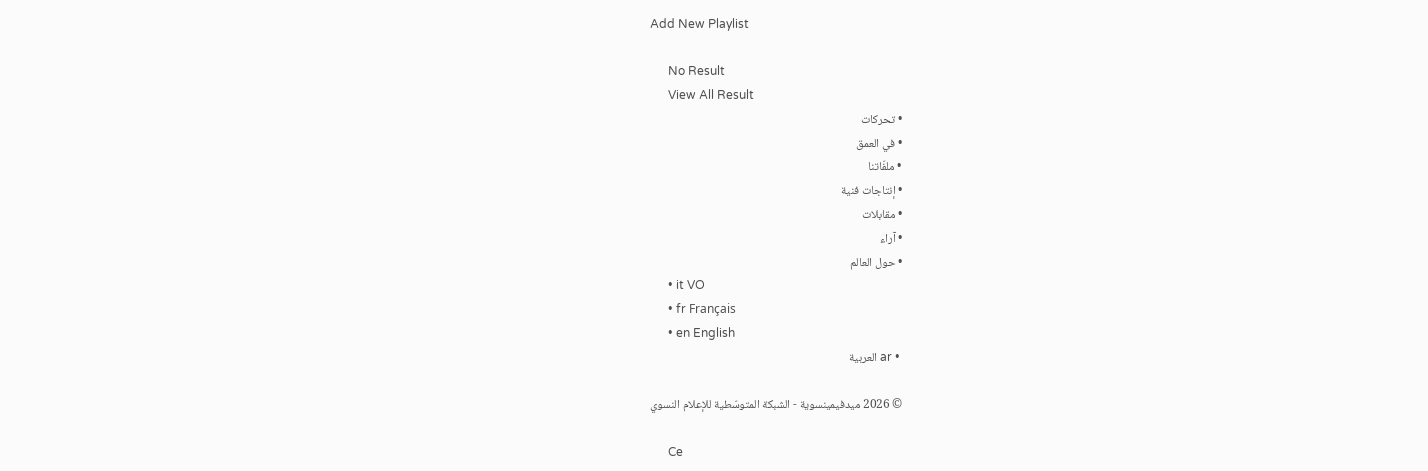Add New Playlist

      No Result
      View All Result
      • تحركات
      • في العمق
      • ملفّاتنا
      • إنتاجات فنية
      • مقابلات
      • آراء
      • حول العالم
      • it VO
      • fr Français
      • en English
      • ar العربية

      © 2026 ميدفيمينسوية - الشبكة المتوسّطية للإعلام النسوي

      Ce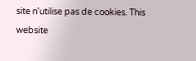site n'utilise pas de cookies. This website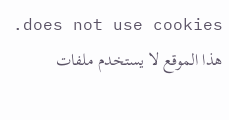does not use cookies. هذا الموقع لا يستخدم ملفات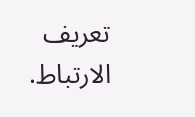تعريف الارتباط.